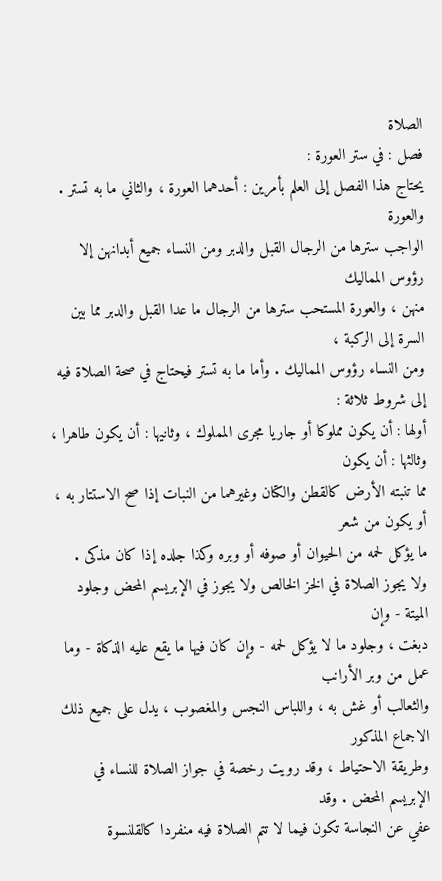الصلاة
فصل : في ستر العورة :
يحتاج هذا الفصل إلى العلم بأمرين : أحدهما العورة ، والثاني ما به تستر . والعورة
الواجب سترها من الرجال القبل والدبر ومن النساء جميع أبدانهن إلا رؤوس المماليك
منهن ، والعورة المستحب سترها من الرجال ما عدا القبل والدبر مما بين السرة إلى الركبة ،
ومن النساء رؤوس المماليك . وأما ما به تستر فيحتاج في صحة الصلاة فيه إلى شروط ثلاثة :
أولها : أن يكون مملوكا أو جاريا مجرى المملوك ، وثانيها : أن يكون طاهرا ، وثالثها : أن يكون
مما تنبته الأرض كالقطن والكتان وغيرهما من النبات إذا صح الاستتار به ، أو يكون من شعر
ما يؤكل لحمه من الحيوان أو صوفه أو وبره وكذا جلده إذا كان مذكى .
ولا يجوز الصلاة في الخز الخالص ولا يجوز في الإبريسم المحض وجلود الميتة - وإن
دبغت ، وجلود ما لا يؤكل لحمه - وإن كان فيها ما يقع عليه الذكاة - وما عمل من وبر الأرانب
والثعالب أو غش به ، واللباس النجس والمغصوب ، يدل على جميع ذلك الاجماع المذكور
وطريقة الاحتياط ، وقد رويت رخصة في جواز الصلاة للنساء في الإبريسم المحض . وقد
عفي عن النجاسة تكون فيما لا تتم الصلاة فيه منفردا كالقلنسوة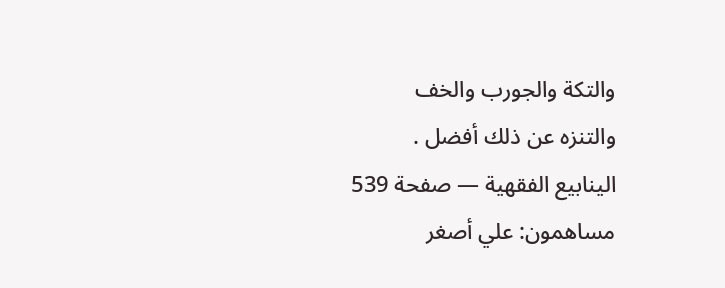والتكة والجورب والخف
والتنزه عن ذلك أفضل .
الينابيع الفقهية — صفحة 539
مساهمون: علي أصغر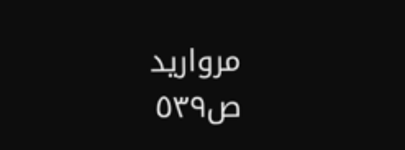مرواريد
ص٥٣٩